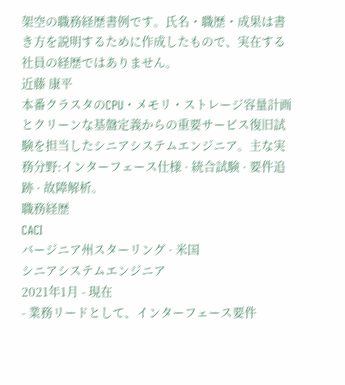架空の職務経歴書例です。氏名・職歴・成果は書き方を説明するために作成したもので、実在する社員の経歴ではありません。
近藤 康平
本番クラスタのCPU・メモリ・ストレージ容量計画とクリーンな基盤定義からの重要サービス復旧試験を担当したシニアシステムエンジニア。主な実務分野:インターフェース仕様 · 統合試験 · 要件追跡 · 故障解析。
職務経歴
CACI
バージニア州スターリング · 米国
シニアシステムエンジニア
2021年1月 - 現在
- 業務リードとして、インターフェース要件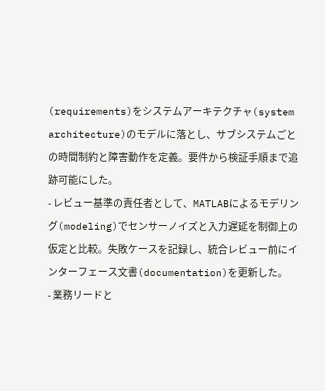(requirements)をシステムアーキテクチャ(system architecture)のモデルに落とし、サブシステムごとの時間制約と障害動作を定義。要件から検証手順まで追跡可能にした。
- レビュー基準の責任者として、MATLABによるモデリング(modeling)でセンサーノイズと入力遅延を制御上の仮定と比較。失敗ケースを記録し、統合レビュー前にインターフェース文書(documentation)を更新した。
- 業務リードと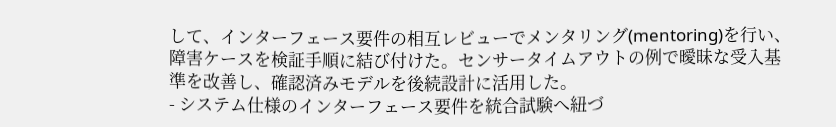して、インターフェース要件の相互レビューでメンタリング(mentoring)を行い、障害ケースを検証手順に結び付けた。センサータイムアウトの例で曖昧な受入基準を改善し、確認済みモデルを後続設計に活用した。
- システム仕様のインターフェース要件を統合試験へ紐づ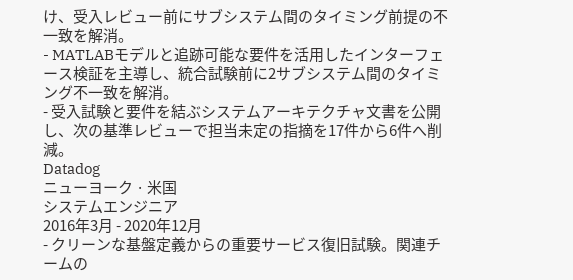け、受入レビュー前にサブシステム間のタイミング前提の不一致を解消。
- MATLABモデルと追跡可能な要件を活用したインターフェース検証を主導し、統合試験前に2サブシステム間のタイミング不一致を解消。
- 受入試験と要件を結ぶシステムアーキテクチャ文書を公開し、次の基準レビューで担当未定の指摘を17件から6件へ削減。
Datadog
ニューヨーク · 米国
システムエンジニア
2016年3月 - 2020年12月
- クリーンな基盤定義からの重要サービス復旧試験。関連チームの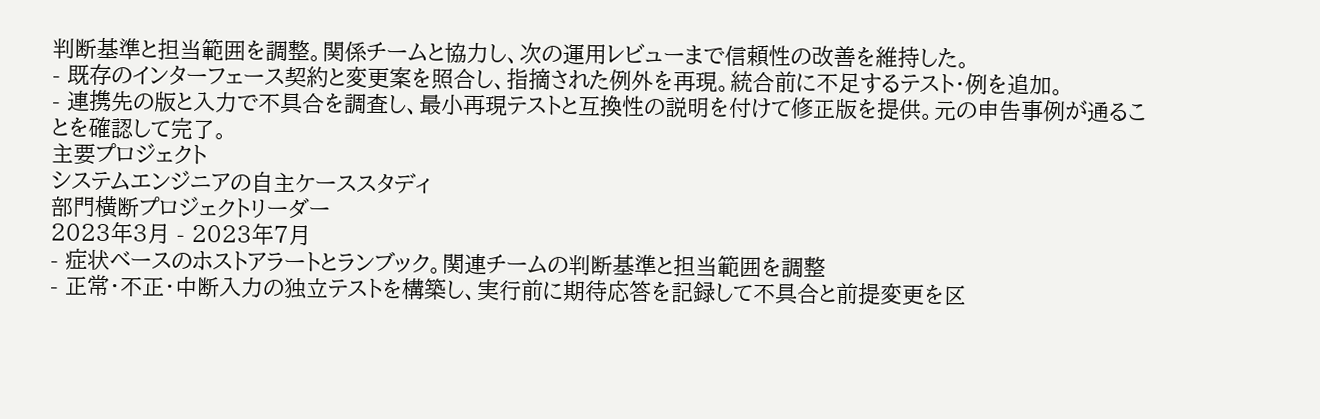判断基準と担当範囲を調整。関係チームと協力し、次の運用レビューまで信頼性の改善を維持した。
- 既存のインターフェース契約と変更案を照合し、指摘された例外を再現。統合前に不足するテスト・例を追加。
- 連携先の版と入力で不具合を調査し、最小再現テストと互換性の説明を付けて修正版を提供。元の申告事例が通ることを確認して完了。
主要プロジェクト
システムエンジニアの自主ケーススタディ
部門横断プロジェクトリーダー
2023年3月 - 2023年7月
- 症状ベースのホストアラートとランブック。関連チームの判断基準と担当範囲を調整
- 正常・不正・中断入力の独立テストを構築し、実行前に期待応答を記録して不具合と前提変更を区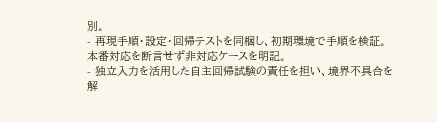別。
- 再現手順・設定・回帰テストを同梱し、初期環境で手順を検証。本番対応を断言せず非対応ケースを明記。
- 独立入力を活用した自主回帰試験の責任を担い、境界不具合を解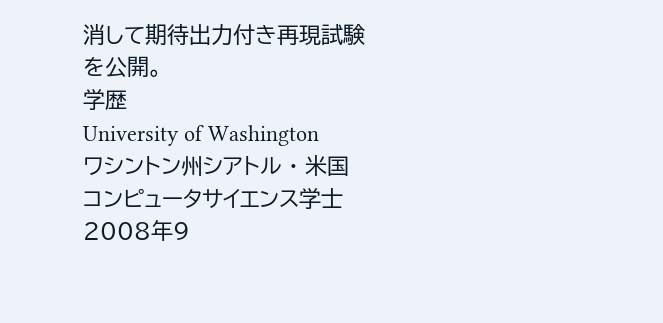消して期待出力付き再現試験を公開。
学歴
University of Washington
ワシントン州シアトル · 米国
コンピュータサイエンス学士
2008年9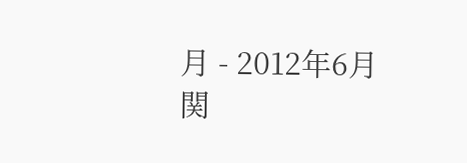月 - 2012年6月
関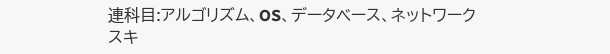連科目:アルゴリズム、OS、データベース、ネットワーク
スキ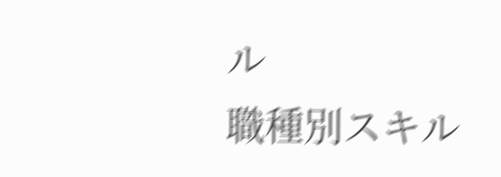ル
職種別スキル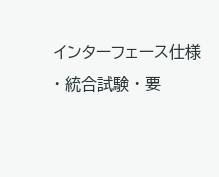インターフェース仕様 · 統合試験 · 要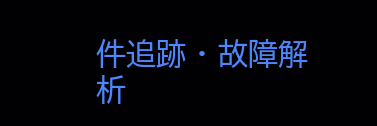件追跡 · 故障解析